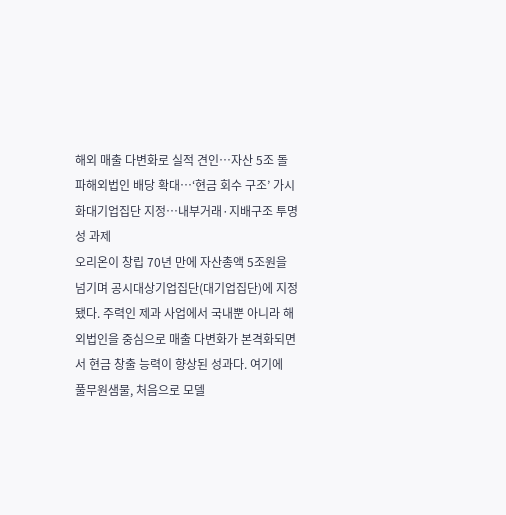해외 매출 다변화로 실적 견인…자산 5조 돌파해외법인 배당 확대…‘현금 회수 구조’ 가시화대기업집단 지정…내부거래·지배구조 투명성 과제
오리온이 창립 70년 만에 자산총액 5조원을 넘기며 공시대상기업집단(대기업집단)에 지정됐다. 주력인 제과 사업에서 국내뿐 아니라 해외법인을 중심으로 매출 다변화가 본격화되면서 현금 창출 능력이 향상된 성과다. 여기에
풀무원샘물, 처음으로 모델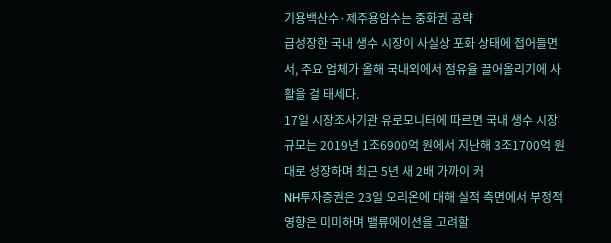기용백산수·제주용암수는 중화권 공략
급성장한 국내 생수 시장이 사실상 포화 상태에 접어들면서, 주요 업체가 올해 국내외에서 점유율 끌어올리기에 사활을 걸 태세다.
17일 시장조사기관 유로모니터에 따르면 국내 생수 시장 규모는 2019년 1조6900억 원에서 지난해 3조1700억 원대로 성장하며 최근 5년 새 2배 가까이 커
NH투자증권은 23일 오리온에 대해 실적 측면에서 부정적 영향은 미미하며 밸류에이션을 고려할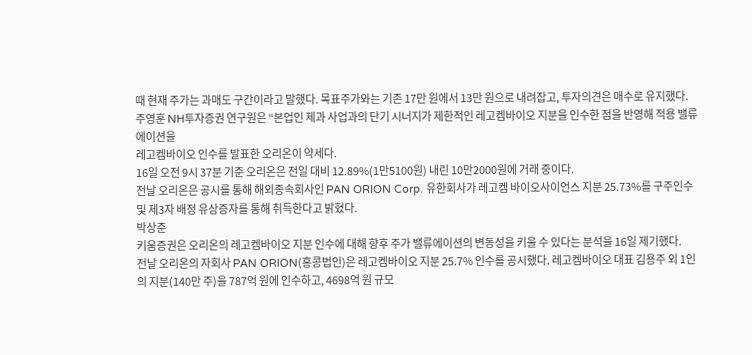때 현재 주가는 과매도 구간이라고 말했다. 목표주가와는 기존 17만 원에서 13만 원으로 내려잡고, 투자의견은 매수로 유지했다.
주영훈 NH투자증권 연구원은 “본업인 제과 사업과의 단기 시너지가 제한적인 레고켐바이오 지분을 인수한 점을 반영해 적용 밸류에이션을
레고켐바이오 인수를 발표한 오리온이 약세다.
16일 오전 9시 37분 기준 오리온은 전일 대비 12.89%(1만5100원) 내린 10만2000원에 거래 중이다.
전날 오리온은 공시를 통해 해외종속회사인 PAN ORION Corp. 유한회사가 레고켐 바이오사이언스 지분 25.73%를 구주인수 및 제3자 배정 유상증자를 통해 취득한다고 밝혔다.
박상준
키움증권은 오리온의 레고켐바이오 지분 인수에 대해 향후 주가 밸류에이션의 변동성을 키울 수 있다는 분석을 16일 제기했다.
전날 오리온의 자회사 PAN ORION(홍콩법인)은 레고켐바이오 지분 25.7% 인수를 공시했다. 레고켐바이오 대표 김용주 외 1인의 지분(140만 주)을 787억 원에 인수하고, 4698억 원 규모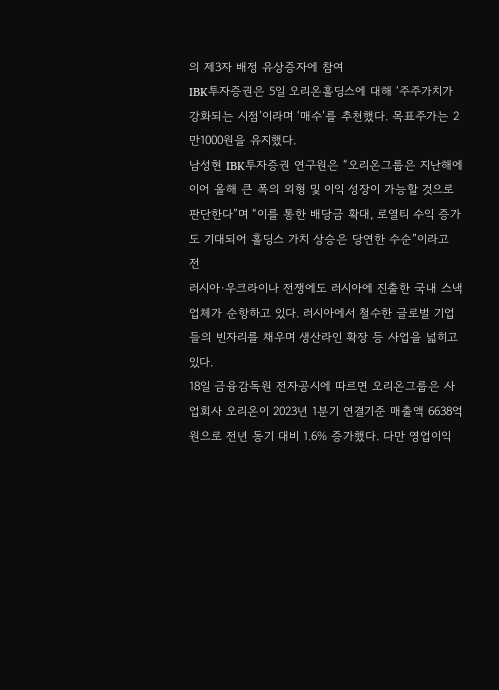의 제3자 배정 유상증자에 참여
IBK투자증권은 5일 오리온홀딩스에 대해 ‘주주가치가 강화되는 시점’이라며 ‘매수’를 추천했다. 목표주가는 2만1000원을 유지했다.
남성현 IBK투자증권 연구원은 “오리온그룹은 지난해에 이어 올해 큰 폭의 외형 및 이익 성장이 가능할 것으로 판단한다”며 “이를 통한 배당금 확대, 로열티 수익 증가도 기대되어 홀딩스 가치 상승은 당연한 수순”이라고 전
러시아·우크라이나 전쟁에도 러시아에 진출한 국내 스낵업체가 순항하고 있다. 러시아에서 철수한 글로벌 기업들의 빈자리를 채우며 생산라인 확장 등 사업을 넓히고 있다.
18일 금융감독원 전자공시에 따르면 오리온그룹은 사업회사 오리온이 2023년 1분기 연결기준 매출액 6638억 원으로 전년 동기 대비 1.6% 증가했다. 다만 영업이익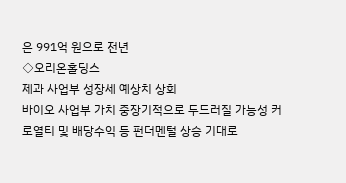은 991억 원으로 전년
◇오리온홀딩스
제과 사업부 성장세 예상치 상회
바이오 사업부 가치 중장기적으로 두드러질 가능성 커
로열티 및 배당수익 등 펀더멘털 상승 기대로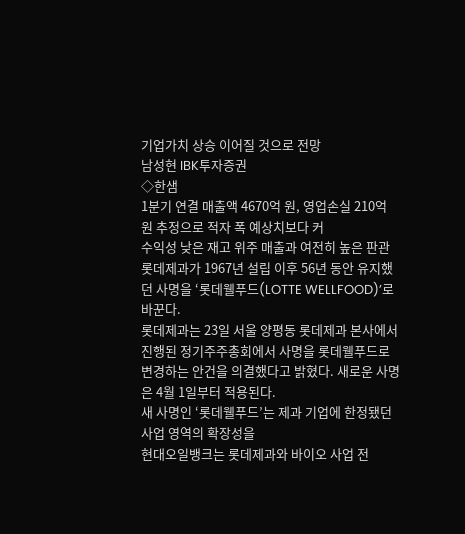기업가치 상승 이어질 것으로 전망
남성현 IBK투자증권
◇한샘
1분기 연결 매출액 4670억 원, 영업손실 210억 원 추정으로 적자 폭 예상치보다 커
수익성 낮은 재고 위주 매출과 여전히 높은 판관
롯데제과가 1967년 설립 이후 56년 동안 유지했던 사명을 ‘롯데웰푸드(LOTTE WELLFOOD)’로 바꾼다.
롯데제과는 23일 서울 양평동 롯데제과 본사에서 진행된 정기주주총회에서 사명을 롯데웰푸드로 변경하는 안건을 의결했다고 밝혔다. 새로운 사명은 4월 1일부터 적용된다.
새 사명인 ‘롯데웰푸드’는 제과 기업에 한정됐던 사업 영역의 확장성을
현대오일뱅크는 롯데제과와 바이오 사업 전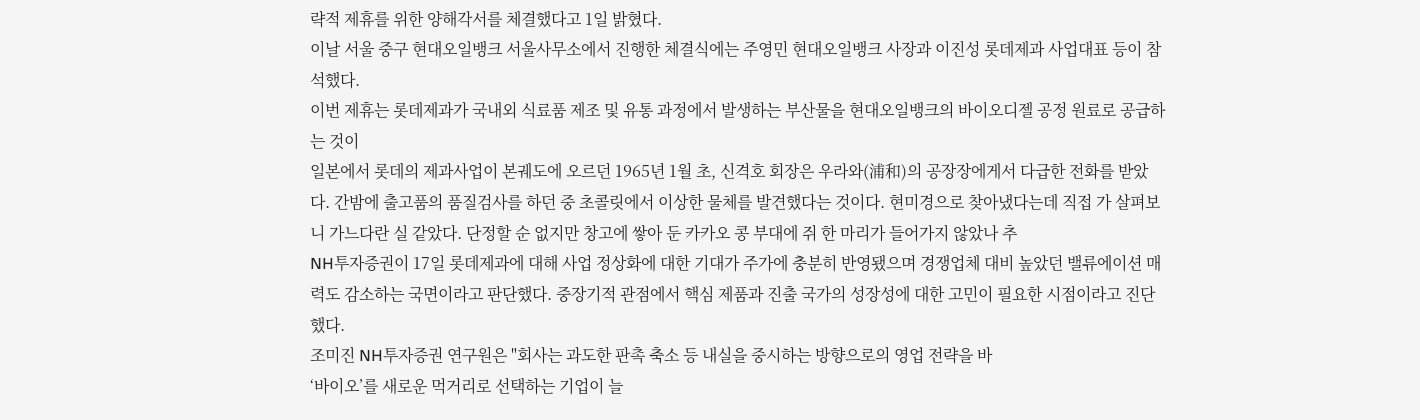략적 제휴를 위한 양해각서를 체결했다고 1일 밝혔다.
이날 서울 중구 현대오일뱅크 서울사무소에서 진행한 체결식에는 주영민 현대오일뱅크 사장과 이진성 롯데제과 사업대표 등이 참석했다.
이번 제휴는 롯데제과가 국내외 식료품 제조 및 유통 과정에서 발생하는 부산물을 현대오일뱅크의 바이오디젤 공정 원료로 공급하는 것이
일본에서 롯데의 제과사업이 본궤도에 오르던 1965년 1월 초, 신격호 회장은 우라와(浦和)의 공장장에게서 다급한 전화를 받았다. 간밤에 출고품의 품질검사를 하던 중 초콜릿에서 이상한 물체를 발견했다는 것이다. 현미경으로 찾아냈다는데 직접 가 살펴보니 가느다란 실 같았다. 단정할 순 없지만 창고에 쌓아 둔 카카오 콩 부대에 쥐 한 마리가 들어가지 않았나 추
NH투자증권이 17일 롯데제과에 대해 사업 정상화에 대한 기대가 주가에 충분히 반영됐으며 경쟁업체 대비 높았던 밸류에이션 매력도 감소하는 국면이라고 판단했다. 중장기적 관점에서 핵심 제품과 진출 국가의 성장성에 대한 고민이 필요한 시점이라고 진단했다.
조미진 NH투자증권 연구원은 "회사는 과도한 판촉 축소 등 내실을 중시하는 방향으로의 영업 전략을 바
‘바이오’를 새로운 먹거리로 선택하는 기업이 늘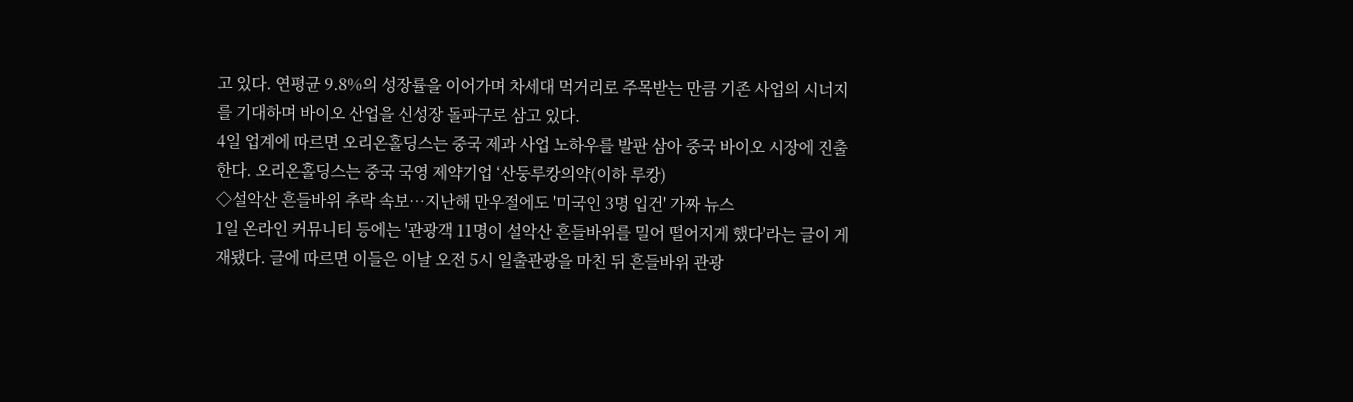고 있다. 연평균 9.8%의 성장률을 이어가며 차세대 먹거리로 주목받는 만큼 기존 사업의 시너지를 기대하며 바이오 산업을 신성장 돌파구로 삼고 있다.
4일 업계에 따르면 오리온홀딩스는 중국 제과 사업 노하우를 발판 삼아 중국 바이오 시장에 진출한다. 오리온홀딩스는 중국 국영 제약기업 ‘산둥루캉의약(이하 루캉)
◇설악산 흔들바위 추락 속보…지난해 만우절에도 '미국인 3명 입건' 가짜 뉴스
1일 온라인 커뮤니티 등에는 '관광객 11명이 설악산 흔들바위를 밀어 떨어지게 했다'라는 글이 게재됐다. 글에 따르면 이들은 이날 오전 5시 일출관광을 마친 뒤 흔들바위 관광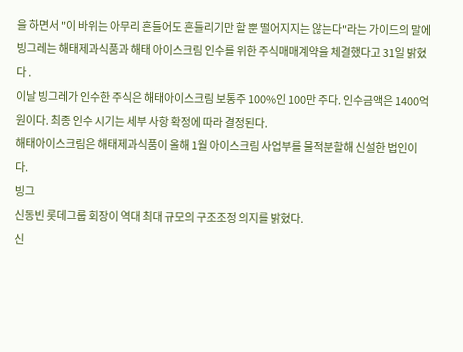을 하면서 "이 바위는 아무리 흔들어도 흔들리기만 할 뿐 떨어지지는 않는다"라는 가이드의 말에
빙그레는 해태제과식품과 해태 아이스크림 인수를 위한 주식매매계약을 체결했다고 31일 밝혔다 .
이날 빙그레가 인수한 주식은 해태아이스크림 보통주 100%인 100만 주다. 인수금액은 1400억 원이다. 최종 인수 시기는 세부 사항 확정에 따라 결정된다.
해태아이스크림은 해태제과식품이 올해 1월 아이스크림 사업부를 물적분할해 신설한 법인이다.
빙그
신동빈 롯데그룹 회장이 역대 최대 규모의 구조조정 의지를 밝혔다.
신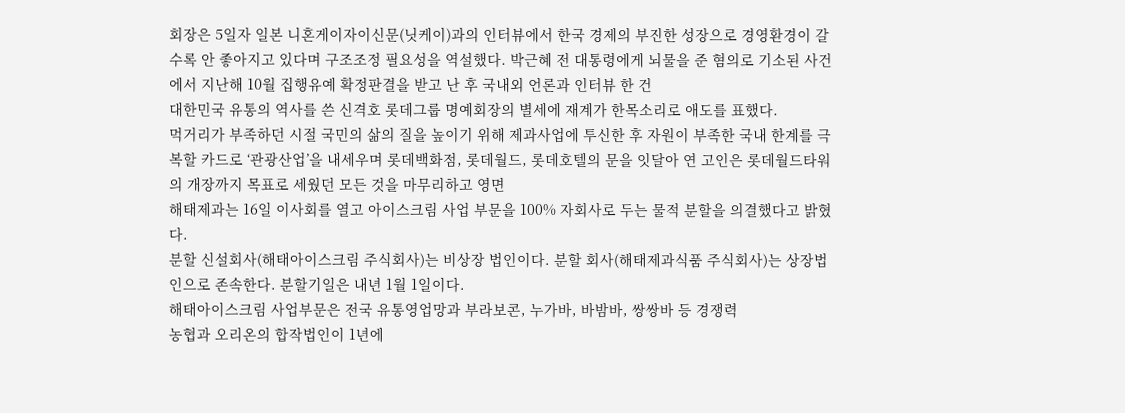회장은 5일자 일본 니혼게이자이신문(닛케이)과의 인터뷰에서 한국 경제의 부진한 성장으로 경영환경이 갈수록 안 좋아지고 있다며 구조조정 필요성을 역설했다. 박근혜 전 대통령에게 뇌물을 준 혐의로 기소된 사건에서 지난해 10월 집행유예 확정판결을 받고 난 후 국내외 언론과 인터뷰 한 건
대한민국 유통의 역사를 쓴 신격호 롯데그룹 명예회장의 별세에 재계가 한목소리로 애도를 표했다.
먹거리가 부족하던 시절 국민의 삶의 질을 높이기 위해 제과사업에 투신한 후 자원이 부족한 국내 한계를 극복할 카드로 ‘관광산업’을 내세우며 롯데백화점, 롯데월드, 롯데호텔의 문을 잇달아 연 고인은 롯데월드타워의 개장까지 목표로 세웠던 모든 것을 마무리하고 영면
해태제과는 16일 이사회를 열고 아이스크림 사업 부문을 100% 자회사로 두는 물적 분할을 의결했다고 밝혔다.
분할 신설회사(해태아이스크림 주식회사)는 비상장 법인이다. 분할 회사(해태제과식품 주식회사)는 상장법인으로 존속한다. 분할기일은 내년 1월 1일이다.
해태아이스크림 사업부문은 전국 유통영업망과 부라보콘, 누가바, 바밤바, 쌍쌍바 등 경쟁력
농협과 오리온의 합작법인이 1년에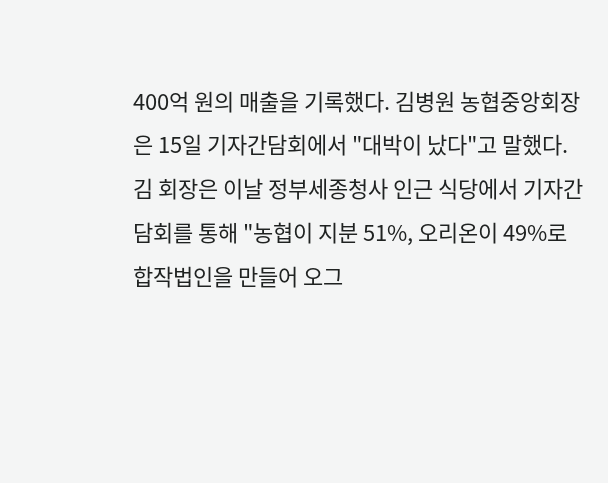400억 원의 매출을 기록했다. 김병원 농협중앙회장은 15일 기자간담회에서 "대박이 났다"고 말했다.
김 회장은 이날 정부세종청사 인근 식당에서 기자간담회를 통해 "농협이 지분 51%, 오리온이 49%로 합작법인을 만들어 오그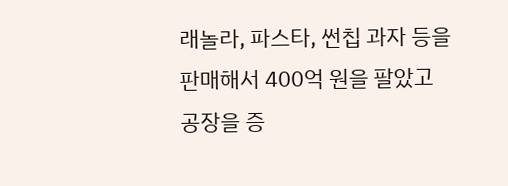래놀라, 파스타, 썬칩 과자 등을 판매해서 400억 원을 팔았고 공장을 증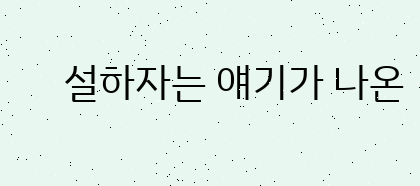설하자는 얘기가 나온